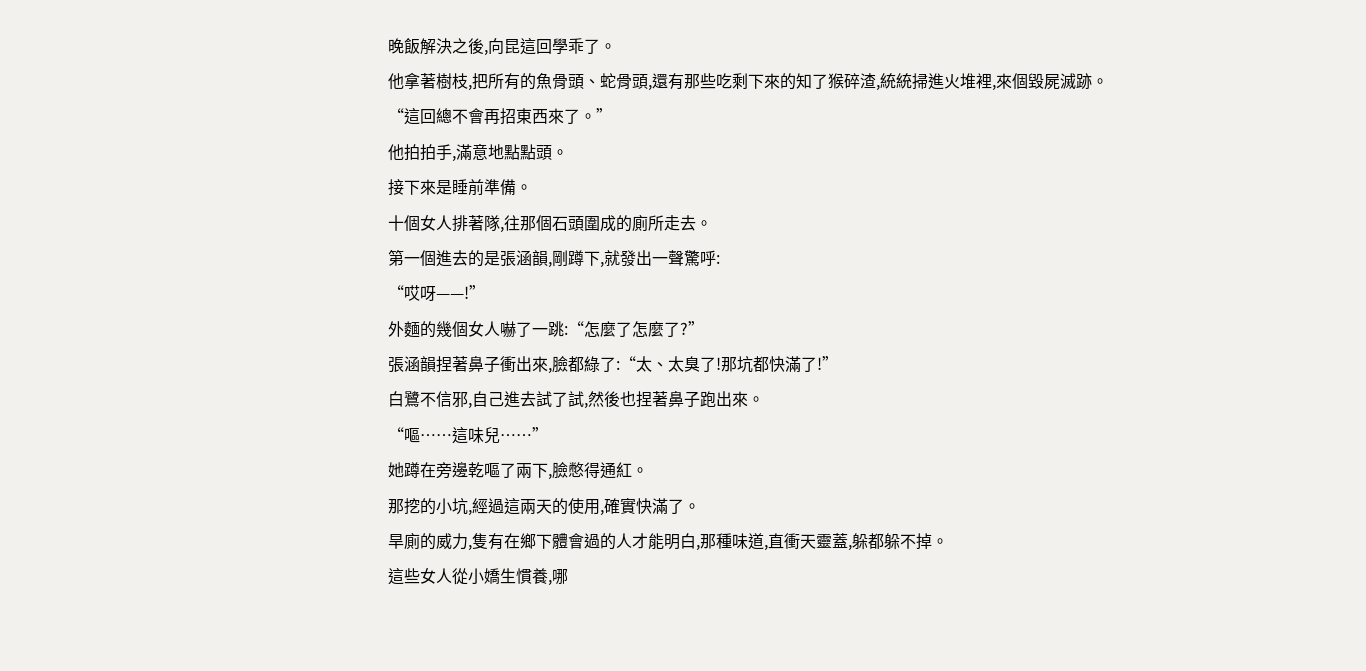晚飯解決之後,向昆這回學乖了。
他拿著樹枝,把所有的魚骨頭、蛇骨頭,還有那些吃剩下來的知了猴碎渣,統統掃進火堆裡,來個毀屍滅跡。
“這回總不會再招東西來了。”
他拍拍手,滿意地點點頭。
接下來是睡前準備。
十個女人排著隊,往那個石頭圍成的廁所走去。
第一個進去的是張涵韻,剛蹲下,就發出一聲驚呼:
“哎呀——!”
外麵的幾個女人嚇了一跳:“怎麼了怎麼了?”
張涵韻捏著鼻子衝出來,臉都綠了:“太、太臭了!那坑都快滿了!”
白鷺不信邪,自己進去試了試,然後也捏著鼻子跑出來。
“嘔……這味兒……”
她蹲在旁邊乾嘔了兩下,臉憋得通紅。
那挖的小坑,經過這兩天的使用,確實快滿了。
旱廁的威力,隻有在鄉下體會過的人才能明白,那種味道,直衝天靈蓋,躲都躲不掉。
這些女人從小嬌生慣養,哪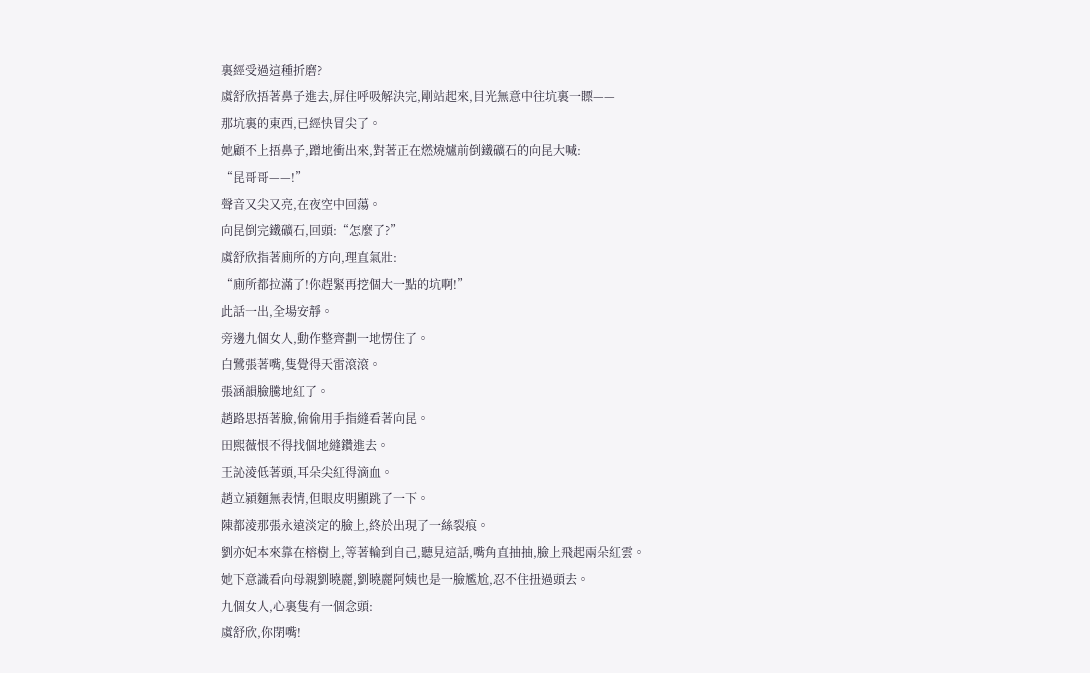裏經受過這種折磨?
虞舒欣捂著鼻子進去,屏住呼吸解決完,剛站起來,目光無意中往坑裏一瞟——
那坑裏的東西,已經快冒尖了。
她顧不上捂鼻子,蹭地衝出來,對著正在燃燒爐前倒鐵礦石的向昆大喊:
“昆哥哥——!”
聲音又尖又亮,在夜空中回蕩。
向昆倒完鐵礦石,回頭:“怎麼了?”
虞舒欣指著廁所的方向,理直氣壯:
“廁所都拉滿了!你趕緊再挖個大一點的坑啊!”
此話一出,全場安靜。
旁邊九個女人,動作整齊劃一地愣住了。
白鷺張著嘴,隻覺得天雷滾滾。
張涵韻臉騰地紅了。
趙路思捂著臉,偷偷用手指縫看著向昆。
田熙薇恨不得找個地縫鑽進去。
王訫淩低著頭,耳朵尖紅得滴血。
趙立潁麵無表情,但眼皮明顯跳了一下。
陳都淩那張永遠淡定的臉上,終於出現了一絲裂痕。
劉亦妃本來靠在榕樹上,等著輪到自己,聽見這話,嘴角直抽抽,臉上飛起兩朵紅雲。
她下意識看向母親劉曉麗,劉曉麗阿姨也是一臉尷尬,忍不住扭過頭去。
九個女人,心裏隻有一個念頭:
虞舒欣,你閉嘴!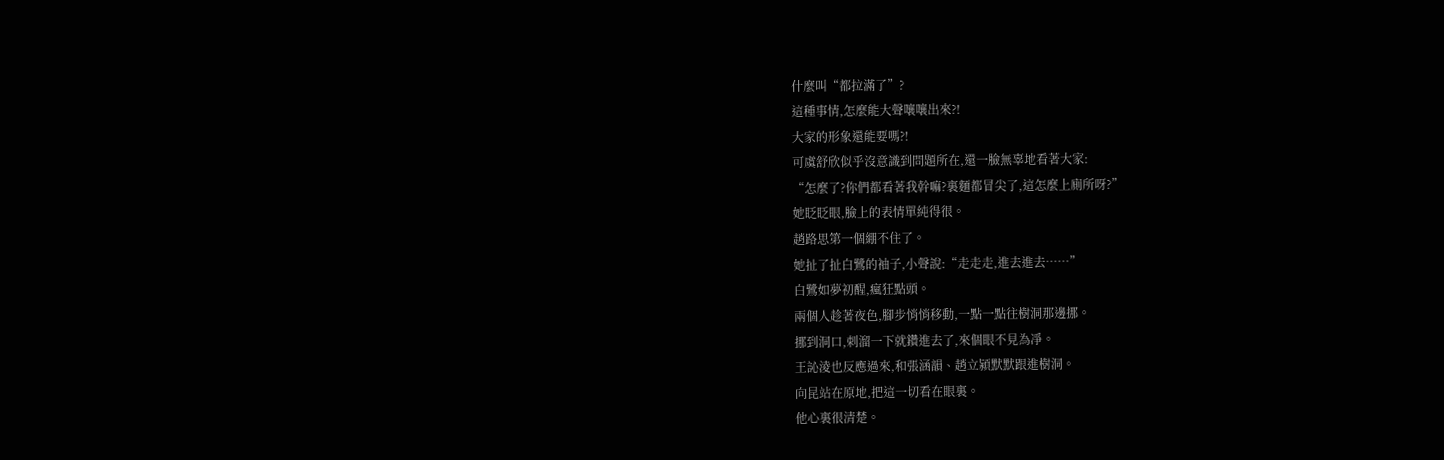什麼叫“都拉滿了”?
這種事情,怎麼能大聲嚷嚷出來?!
大家的形象還能要嗎?!
可虞舒欣似乎沒意識到問題所在,還一臉無辜地看著大家:
“怎麼了?你們都看著我幹嘛?裏麵都冒尖了,這怎麼上廁所呀?”
她眨眨眼,臉上的表情單純得很。
趙路思第一個綳不住了。
她扯了扯白鷺的袖子,小聲說:“走走走,進去進去……”
白鷺如夢初醒,瘋狂點頭。
兩個人趁著夜色,腳步悄悄移動,一點一點往樹洞那邊挪。
挪到洞口,刺溜一下就鑽進去了,來個眼不見為凈。
王訫淩也反應過來,和張涵韻、趙立潁默默跟進樹洞。
向昆站在原地,把這一切看在眼裏。
他心裏很清楚。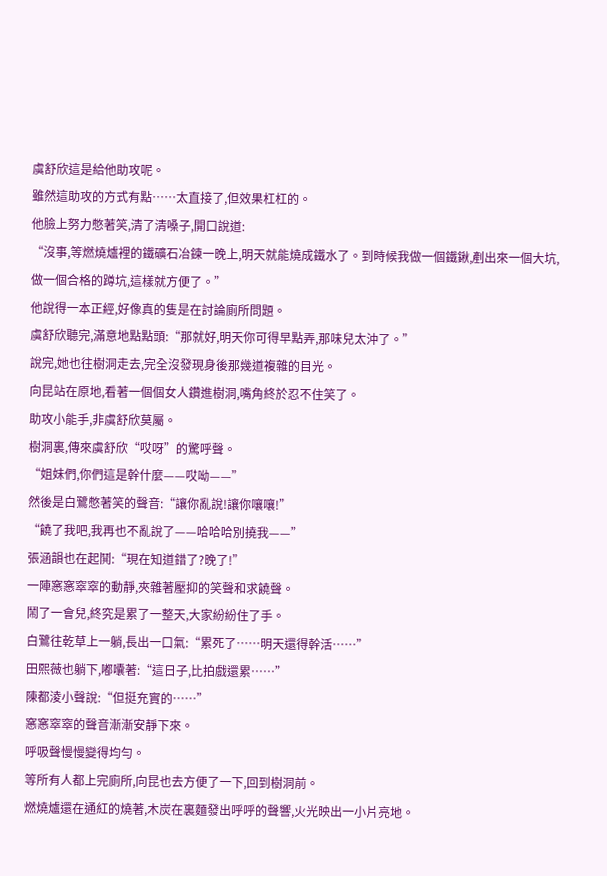虞舒欣這是給他助攻呢。
雖然這助攻的方式有點……太直接了,但效果杠杠的。
他臉上努力憋著笑,清了清嗓子,開口說道:
“沒事,等燃燒爐裡的鐵礦石冶鍊一晚上,明天就能燒成鐵水了。到時候我做一個鐵鍬,剷出來一個大坑,做一個合格的蹲坑,這樣就方便了。”
他說得一本正經,好像真的隻是在討論廁所問題。
虞舒欣聽完,滿意地點點頭:“那就好,明天你可得早點弄,那味兒太沖了。”
說完,她也往樹洞走去,完全沒發現身後那幾道複雜的目光。
向昆站在原地,看著一個個女人鑽進樹洞,嘴角終於忍不住笑了。
助攻小能手,非虞舒欣莫屬。
樹洞裏,傳來虞舒欣“哎呀”的驚呼聲。
“姐妹們,你們這是幹什麼——哎呦——”
然後是白鷺憋著笑的聲音:“讓你亂說!讓你嚷嚷!”
“饒了我吧,我再也不亂說了——哈哈哈別撓我——”
張涵韻也在起鬨:“現在知道錯了?晚了!”
一陣窸窸窣窣的動靜,夾雜著壓抑的笑聲和求饒聲。
鬧了一會兒,終究是累了一整天,大家紛紛住了手。
白鷺往乾草上一躺,長出一口氣:“累死了……明天還得幹活……”
田熙薇也躺下,嘟囔著:“這日子,比拍戲還累……”
陳都淩小聲說:“但挺充實的……”
窸窸窣窣的聲音漸漸安靜下來。
呼吸聲慢慢變得均勻。
等所有人都上完廁所,向昆也去方便了一下,回到樹洞前。
燃燒爐還在通紅的燒著,木炭在裏麵發出呼呼的聲響,火光映出一小片亮地。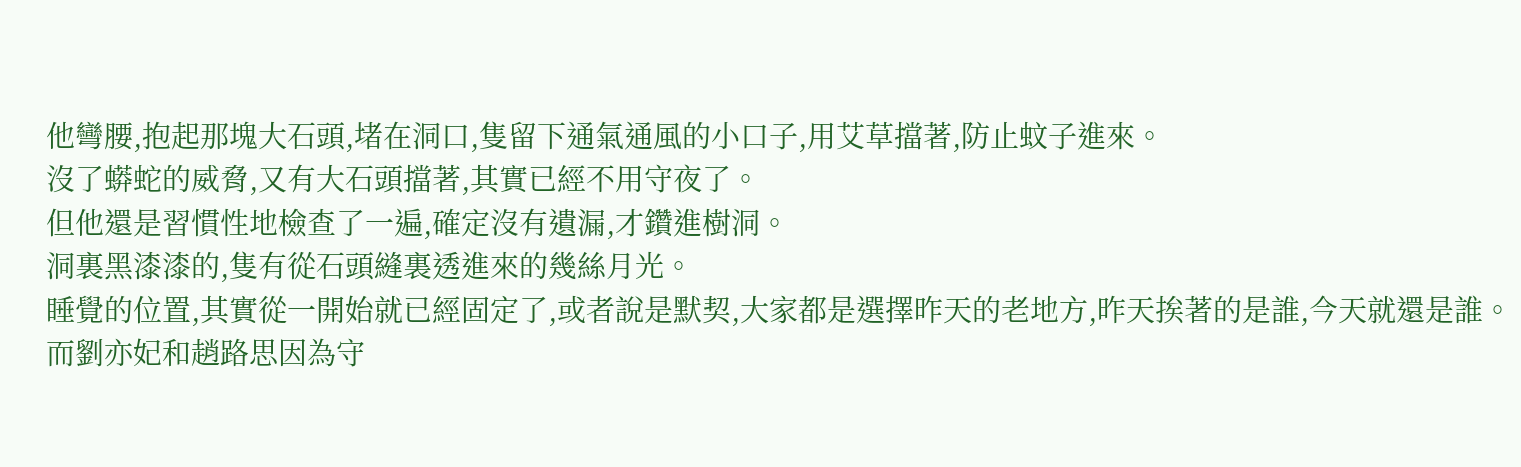他彎腰,抱起那塊大石頭,堵在洞口,隻留下通氣通風的小口子,用艾草擋著,防止蚊子進來。
沒了蟒蛇的威脅,又有大石頭擋著,其實已經不用守夜了。
但他還是習慣性地檢查了一遍,確定沒有遺漏,才鑽進樹洞。
洞裏黑漆漆的,隻有從石頭縫裏透進來的幾絲月光。
睡覺的位置,其實從一開始就已經固定了,或者說是默契,大家都是選擇昨天的老地方,昨天挨著的是誰,今天就還是誰。
而劉亦妃和趙路思因為守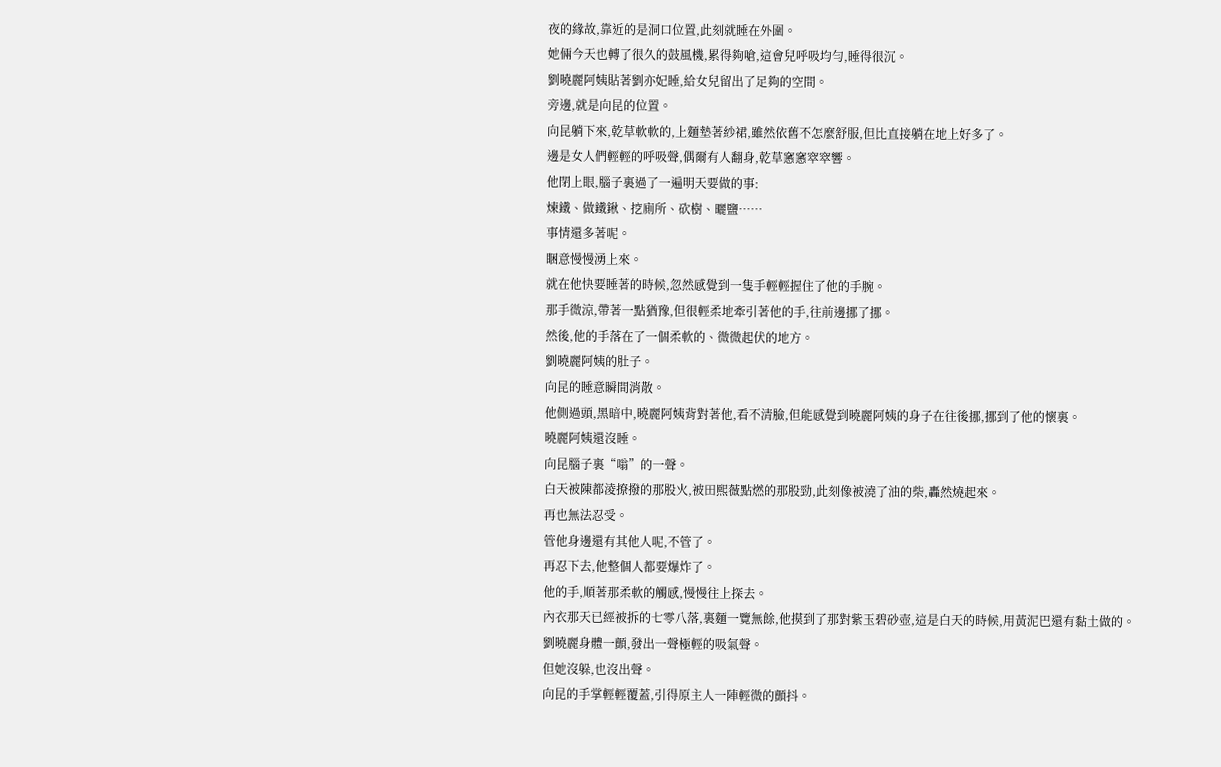夜的緣故,靠近的是洞口位置,此刻就睡在外圍。
她倆今天也轉了很久的鼓風機,累得夠嗆,這會兒呼吸均勻,睡得很沉。
劉曉麗阿姨貼著劉亦妃睡,給女兒留出了足夠的空間。
旁邊,就是向昆的位置。
向昆躺下來,乾草軟軟的,上麵墊著紗裙,雖然依舊不怎麼舒服,但比直接躺在地上好多了。
邊是女人們輕輕的呼吸聲,偶爾有人翻身,乾草窸窸窣窣響。
他閉上眼,腦子裏過了一遍明天要做的事:
煉鐵、做鐵鍬、挖廁所、砍樹、曬鹽……
事情還多著呢。
睏意慢慢湧上來。
就在他快要睡著的時候,忽然感覺到一隻手輕輕握住了他的手腕。
那手微涼,帶著一點猶豫,但很輕柔地牽引著他的手,往前邊挪了挪。
然後,他的手落在了一個柔軟的、微微起伏的地方。
劉曉麗阿姨的肚子。
向昆的睡意瞬間消散。
他側過頭,黑暗中,曉麗阿姨背對著他,看不清臉,但能感覺到曉麗阿姨的身子在往後挪,挪到了他的懷裏。
曉麗阿姨還沒睡。
向昆腦子裏“嗡”的一聲。
白天被陳都淩撩撥的那股火,被田熙薇點燃的那股勁,此刻像被澆了油的柴,轟然燒起來。
再也無法忍受。
管他身邊還有其他人呢,不管了。
再忍下去,他整個人都要爆炸了。
他的手,順著那柔軟的觸感,慢慢往上探去。
內衣那天已經被拆的七零八落,裏麵一覽無餘,他摸到了那對紫玉碧砂壺,這是白天的時候,用黃泥巴還有黏土做的。
劉曉麗身體一顫,發出一聲極輕的吸氣聲。
但她沒躲,也沒出聲。
向昆的手掌輕輕覆蓋,引得原主人一陣輕微的顫抖。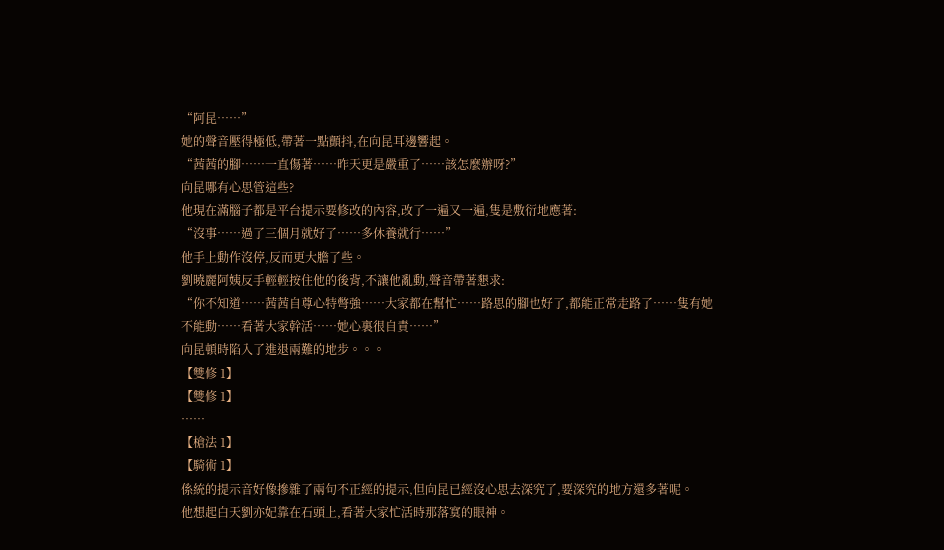“阿昆……”
她的聲音壓得極低,帶著一點顫抖,在向昆耳邊響起。
“茜茜的腳……一直傷著……昨天更是嚴重了……該怎麼辦呀?”
向昆哪有心思管這些?
他現在滿腦子都是平台提示要修改的內容,改了一遍又一遍,隻是敷衍地應著:
“沒事……過了三個月就好了……多休養就行……”
他手上動作沒停,反而更大膽了些。
劉曉麗阿姨反手輕輕按住他的後背,不讓他亂動,聲音帶著懇求:
“你不知道……茜茜自尊心特彆強……大家都在幫忙……路思的腳也好了,都能正常走路了……隻有她不能動……看著大家幹活……她心裏很自責……”
向昆頓時陷入了進退兩難的地步。。。
【雙修 1】
【雙修 1】
……
【槍法 1】
【騎術 1】
係統的提示音好像摻雜了兩句不正經的提示,但向昆已經沒心思去深究了,要深究的地方還多著呢。
他想起白天劉亦妃靠在石頭上,看著大家忙活時那落寞的眼神。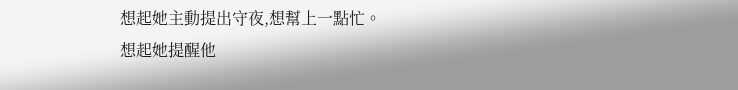想起她主動提出守夜,想幫上一點忙。
想起她提醒他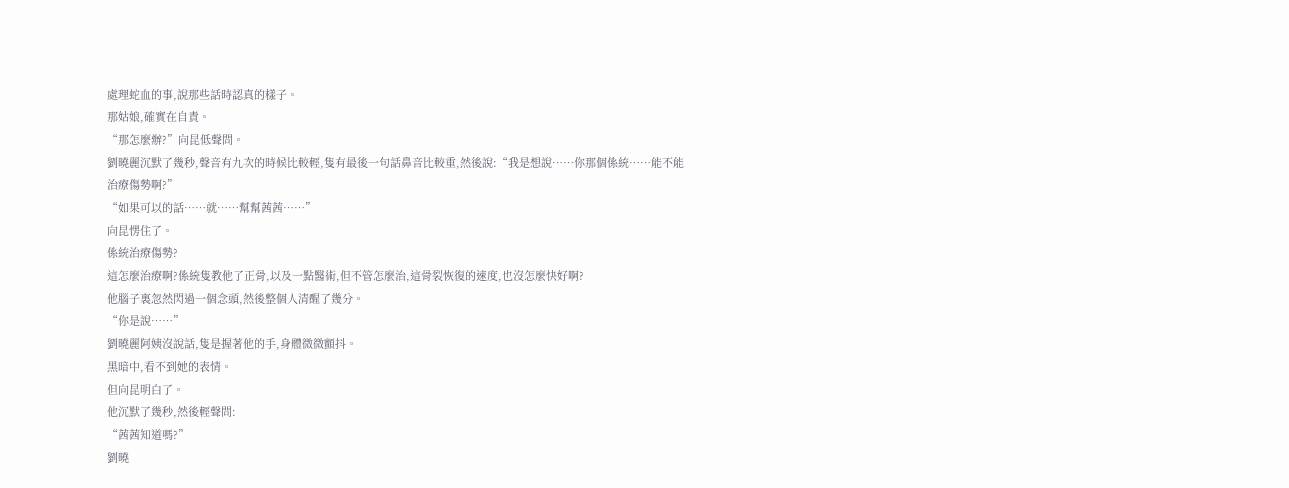處理蛇血的事,說那些話時認真的樣子。
那姑娘,確實在自責。
“那怎麼辦?”向昆低聲問。
劉曉麗沉默了幾秒,聲音有九次的時候比較輕,隻有最後一句話鼻音比較重,然後說:“我是想說……你那個係統……能不能治療傷勢啊?”
“如果可以的話……就……幫幫茜茜……”
向昆愣住了。
係統治療傷勢?
這怎麼治療啊?係統隻教他了正骨,以及一點醫術,但不管怎麼治,這骨裂恢復的速度,也沒怎麼快好啊?
他腦子裏忽然閃過一個念頭,然後整個人清醒了幾分。
“你是說……”
劉曉麗阿姨沒說話,隻是握著他的手,身體微微顫抖。
黑暗中,看不到她的表情。
但向昆明白了。
他沉默了幾秒,然後輕聲問:
“茜茜知道嗎?”
劉曉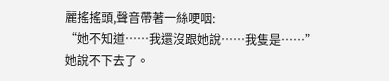麗搖搖頭,聲音帶著一絲哽咽:
“她不知道……我還沒跟她說……我隻是……”
她說不下去了。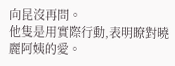向昆沒再問。
他隻是用實際行動,表明瞭對曉麗阿姨的愛。